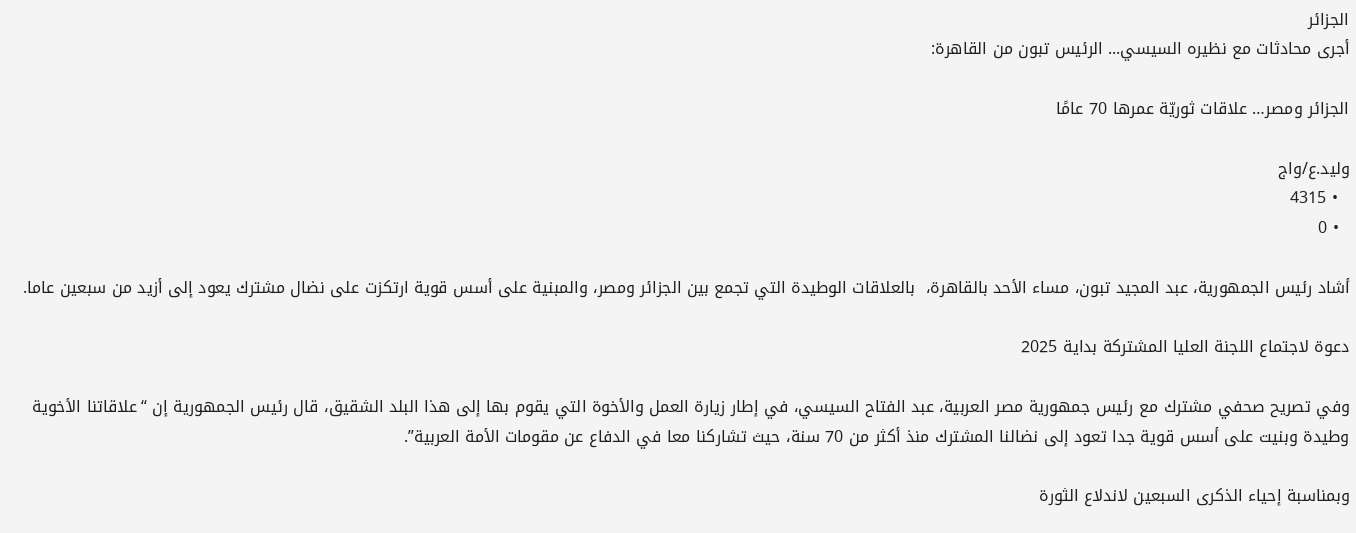الجزائر
أجرى محادثات مع نظيره السيسي... الرئيس تبون من القاهرة:

الجزائر ومصر… علاقات ثوريّة عمرها 70 عامًا

وليد.ع/واج
  • 4315
  • 0

أشاد رئيس الجمهورية، عبد المجيد تبون، مساء الأحد بالقاهرة،  بالعلاقات الوطيدة التي تجمع بين الجزائر ومصر، والمبنية على أسس قوية ارتكزت على نضال مشترك يعود إلى أزيد من سبعين عاما.

دعوة لاجتماع اللجنة العليا المشتركة بداية 2025

وفي تصريح صحفي مشترك مع رئيس جمهورية مصر العربية، عبد الفتاح السيسي، في إطار زيارة العمل والأخوة التي يقوم بها إلى هذا البلد الشقيق، قال رئيس الجمهورية إن “علاقاتنا الأخوية وطيدة وبنيت على أسس قوية جدا تعود إلى نضالنا المشترك منذ أكثر من 70 سنة، حيث تشاركنا معا في الدفاع عن مقومات الأمة العربية”.

وبمناسبة إحياء الذكرى السبعين لاندلاع الثورة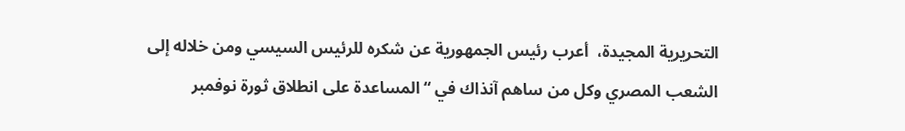التحريرية المجيدة،  أعرب رئيس الجمهورية عن شكره للرئيس السيسي ومن خلاله إلى الشعب المصري وكل من ساهم آنذاك في “المساعدة على انطلاق ثورة نوفمبر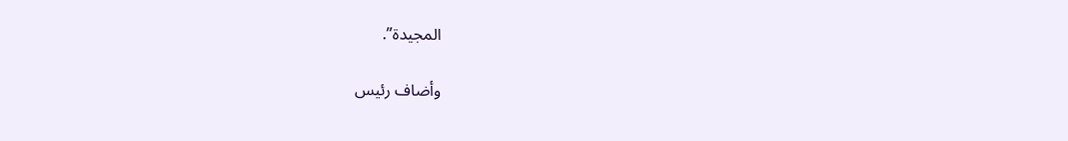المجيدة”.

وأضاف رئيس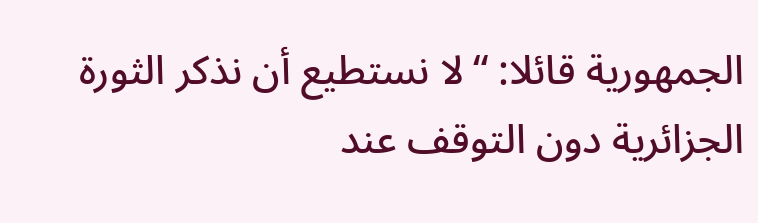الجمهورية قائلا: “لا نستطيع أن نذكر الثورة الجزائرية دون التوقف عند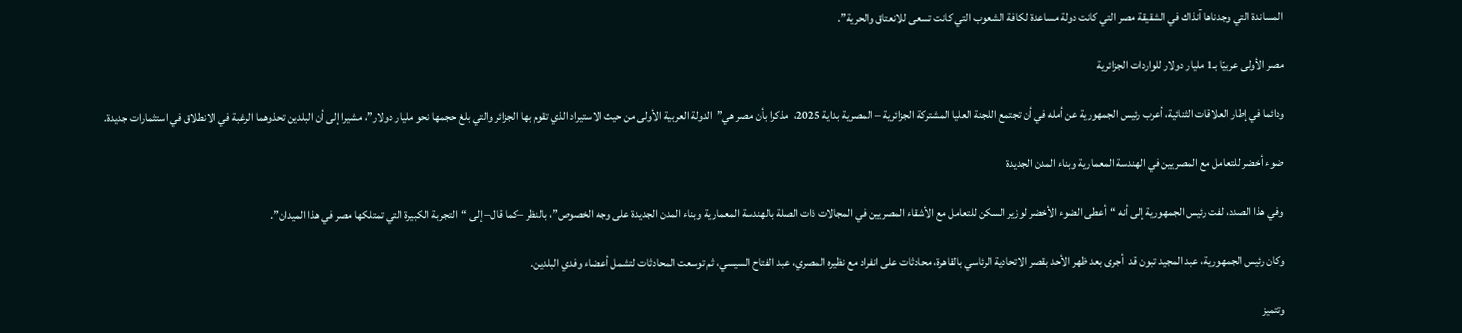المساندة التي وجدناها آنذاك في الشقيقة مصر التي كانت دولة مساعدة لكافة الشعوب التي كانت تسعى للانعتاق والحرية”.

مصر الأولى عربيّا بـ1 مليار دولار للواردات الجزائرية

ودائما في إطار العلاقات الثنائية، أعرب رئيس الجمهورية عن أمله في أن تجتمع اللجنة العليا المشتركة الجزائرية – المصرية بداية 2025،  مذكرا بأن مصر هي”الدولة العربية الأولى من حيث الاستيراد الذي تقوم بها الجزائر والتي بلغ حجمها نحو مليار دولار”، مشيرا إلى أن البلدين تحذوهما الرغبة في الانطلاق في استثمارات جديدة.

ضوء أخضر للتعامل مع المصريين في الهندسة المعمارية وبناء المدن الجديدة

وفي هذا الصدد، لفت رئيس الجمهورية إلى أنه “أعطى الضوء الأخضر لوزير السكن للتعامل مع الأشقاء المصريين في المجالات ذات الصلة بالهندسة المعمارية وبناء المدن الجديدة على وجه الخصوص”، بالنظر –كما قال– إلى “التجربة الكبيرة التي تمتلكها مصر في هذا الميدان”.

وكان رئيس الجمهورية، عبد المجيد تبون قد  أجرى بعد ظهر الأحد بقصر الاتحادية الرئاسي بالقاهرة، محادثات على انفراد مع نظيره المصري، عبد الفتاح السيسي، ثم توسعت المحادثات لتشمل أعضاء وفدي البلدين.

وتتميز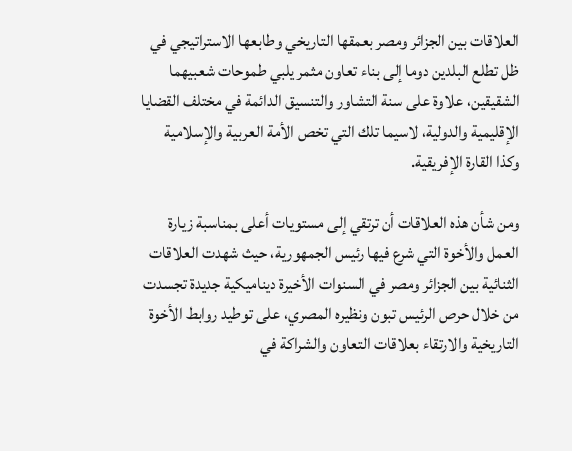العلاقات بين الجزائر ومصر بعمقها التاريخي وطابعها الاستراتيجي في ظل تطلع البلدين دوما إلى بناء تعاون مثمر يلبي طموحات شعبيهما الشقيقين، علاوة على سنة التشاور والتنسيق الدائمة في مختلف القضايا الإقليمية والدولية، لاسيما تلك التي تخص الأمة العربية والإسلامية وكذا القارة الإفريقية.

ومن شأن هذه العلاقات أن ترتقي إلى مستويات أعلى بمناسبة زيارة العمل والأخوة التي شرع فيها رئيس الجمهورية، حيث شهدت العلاقات الثنائية بين الجزائر ومصر في السنوات الأخيرة ديناميكية جديدة تجسدت من خلال حرص الرئيس تبون ونظيره المصري، على توطيد روابط الأخوة التاريخية والارتقاء بعلاقات التعاون والشراكة في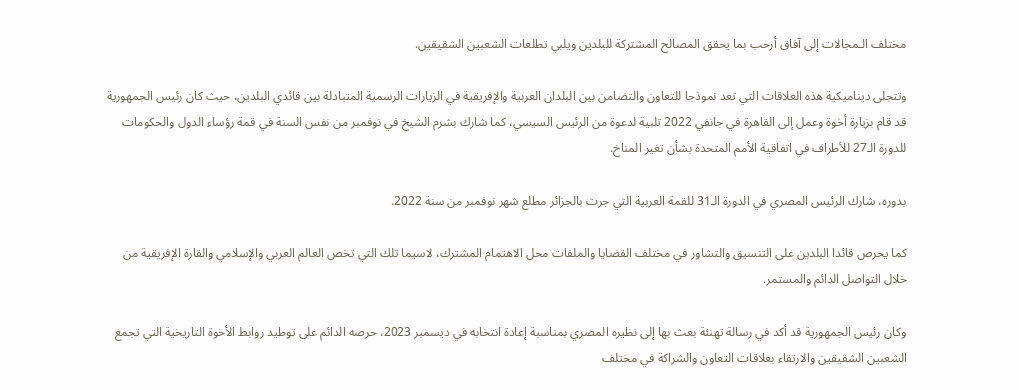مختلف الـمجالات إلى آفاق أرحب بما يحقق المصالح المشتركة للبلدين ويلبي تطلعات الشعبين الشقيقين.

وتتجلى ديناميكية هذه العلاقات التي تعد نموذجا للتعاون والتضامن بين البلدان العربية والإفريقية في الزيارات الرسمية المتبادلة بين قائدي البلدين، حيث كان رئيس الجمهورية قد قام بزيارة أخوة وعمل إلى القاهرة في جانفي 2022 تلبية لدعوة من الرئيس السيسي، كما شارك بشرم الشيخ في نوفمبر من نفس السنة في قمة رؤساء الدول والحكومات للدورة الـ27 للأطراف في اتفاقية الأمم المتحدة بشأن تغير المناخ.

بدوره، شارك الرئيس المصري في الدورة الـ31 للقمة العربية التي جرت بالجزائر مطلع شهر نوفمبر من سنة 2022.

كما يحرص قائدا البلدين على التنسيق والتشاور في مختلف القضايا والملفات محل الاهتمام المشترك، لاسيما تلك التي تخص العالم العربي والإسلامي والقارة الإفريقية من خلال التواصل الدائم والمستمر.

وكان رئيس الجمهورية قد أكد في رسالة تهنئة بعث بها إلى نظيره المصري بمناسبة إعادة انتخابه في ديسمبر 2023، حرصه الدائم على توطيد روابط الأخوة التاريخية التي تجمع الشعبين الشقيقين والارتقاء بعلاقات التعاون والشراكة في مختلف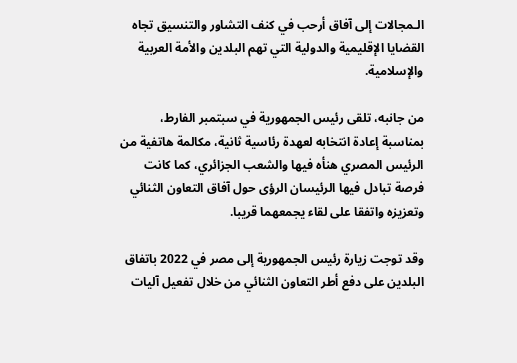الـمجالات إلى آفاق أرحب في كنف التشاور والتنسيق تجاه القضايا الإقليمية والدولية التي تهم البلدين والأمة العربية والإسلامية.

من جانبه، تلقى رئيس الجمهورية في سبتمبر الفارط، بمناسبة إعادة انتخابه لعهدة رئاسية ثانية، مكالمة هاتفية من الرئيس المصري هنأه فيها والشعب الجزائري، كما كانت فرصة تبادل فيها الرئيسان الرؤى حول آفاق التعاون الثنائي وتعزيزه واتفقا على لقاء يجمعهما قريبا.

وقد توجت زيارة رئيس الجمهورية إلى مصر في 2022 باتفاق البلدين على دفع أطر التعاون الثنائي من خلال تفعيل آليات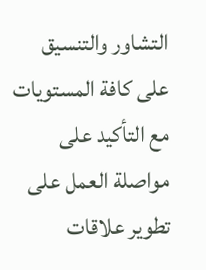التشاور والتنسيق على كافة المستويات مع التأكيد على مواصلة العمل على تطوير علاقات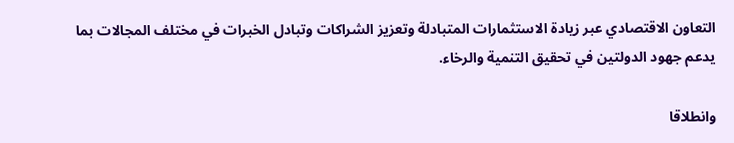التعاون الاقتصادي عبر زيادة الاستثمارات المتبادلة وتعزيز الشراكات وتبادل الخبرات في مختلف المجالات بما يدعم جهود الدولتين في تحقيق التنمية والرخاء.

وانطلاقا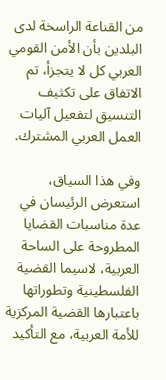من القناعة الراسخة لدى البلدين بأن الأمن القومي العربي كل لا يتجزأ، تم الاتفاق على تكثيف التنسيق لتفعيل آليات العمل العربي المشترك.

وفي هذا السياق، استعرض الرئيسان في عدة مناسبات القضايا المطروحة على الساحة العربية، لاسيما القضية الفلسطينية وتطوراتها باعتبارها القضية المركزية للأمة العربية، مع التأكيد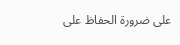على ضرورة الحفاظ على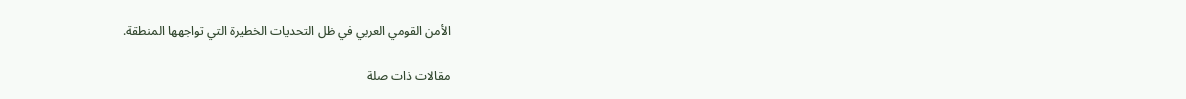الأمن القومي العربي في ظل التحديات الخطيرة التي تواجهها المنطقة.

مقالات ذات صلة